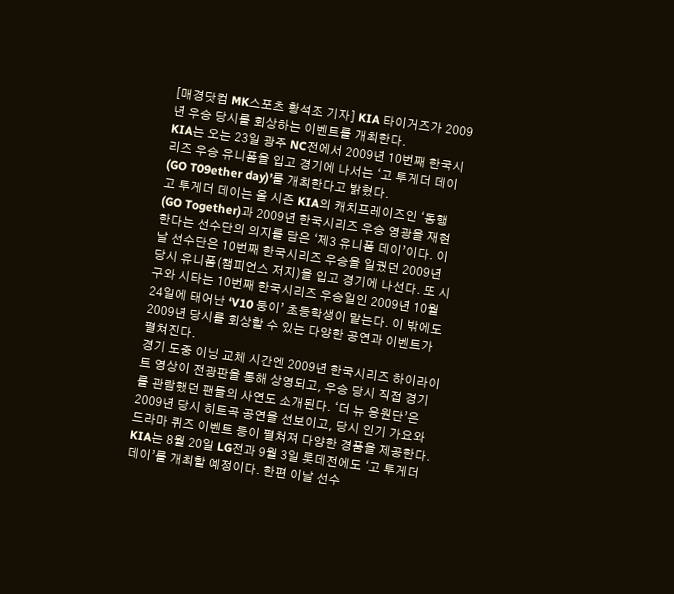[매경닷컴 MK스포츠 황석조 기자] KIA 타이거즈가 2009년 우승 당시를 회상하는 이벤트를 개최한다.
KIA는 오는 23일 광주 NC전에서 2009년 10번째 한국시리즈 우승 유니폼을 입고 경기에 나서는 ‘고 투게더 데이(GO T09ether day)’를 개최한다고 밝혔다.
고 투게더 데이는 올 시즌 KIA의 캐치프레이즈인 ‘동행(GO Together)과 2009년 한국시리즈 우승 영광을 재현한다는 선수단의 의지를 담은 ‘제3 유니폼 데이’이다. 이날 선수단은 10번째 한국시리즈 우승을 일궜던 2009년 당시 유니폼(챔피언스 저지)을 입고 경기에 나선다. 또 시구와 시타는 10번째 한국시리즈 우승일인 2009년 10월 24일에 태어난 ‘V10 둥이’ 초등학생이 맡는다. 이 밖에도 2009년 당시를 회상할 수 있는 다양한 공연과 이벤트가 펼쳐진다.
경기 도중 이닝 교체 시간엔 2009년 한국시리즈 하이라이트 영상이 전광판을 통해 상영되고, 우승 당시 직접 경기를 관람했던 팬들의 사연도 소개된다. ‘더 뉴 응원단’은 2009년 당시 히트곡 공연을 선보이고, 당시 인기 가요와 드라마 퀴즈 이벤트 등이 펼쳐져 다양한 경품을 제공한다. KIA는 8월 20일 LG전과 9월 3일 롯데전에도 ‘고 투게더 데이’를 개최할 예정이다. 한편 이날 선수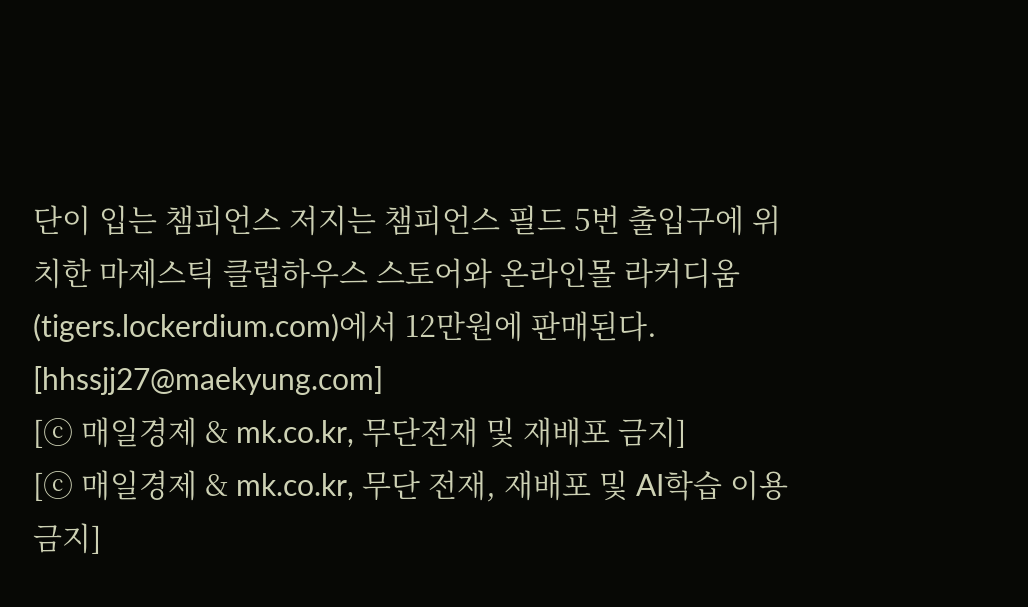단이 입는 챔피언스 저지는 챔피언스 필드 5번 출입구에 위치한 마제스틱 클럽하우스 스토어와 온라인몰 라커디움(tigers.lockerdium.com)에서 12만원에 판매된다.
[hhssjj27@maekyung.com]
[ⓒ 매일경제 & mk.co.kr, 무단전재 및 재배포 금지]
[ⓒ 매일경제 & mk.co.kr, 무단 전재, 재배포 및 AI학습 이용 금지]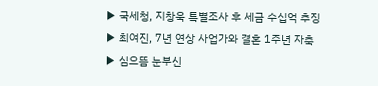▶ 국세청, 지창욱 특별조사 후 세금 수십억 추징
▶ 최여진, 7년 연상 사업가와 결혼 1주년 자축
▶ 심으뜸 눈부신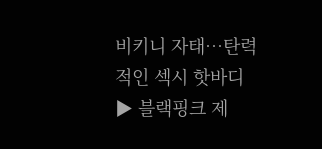비키니 자태…탄력적인 섹시 핫바디
▶ 블랙핑크 제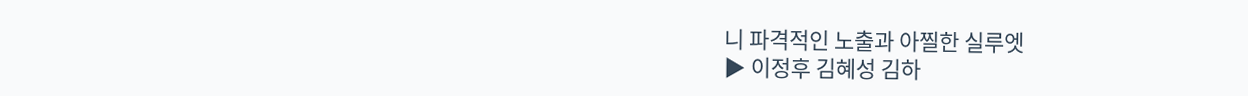니 파격적인 노출과 아찔한 실루엣
▶ 이정후 김혜성 김하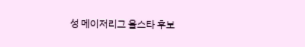성 메이저리그 올스타 후보